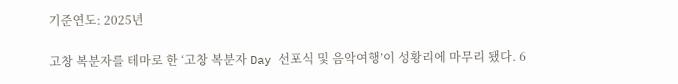기준연도: 2025년

고창 복분자를 테마로 한 ‘고창 복분자 Day 선포식 및 음악여행’이 성황리에 마무리 됐다. 6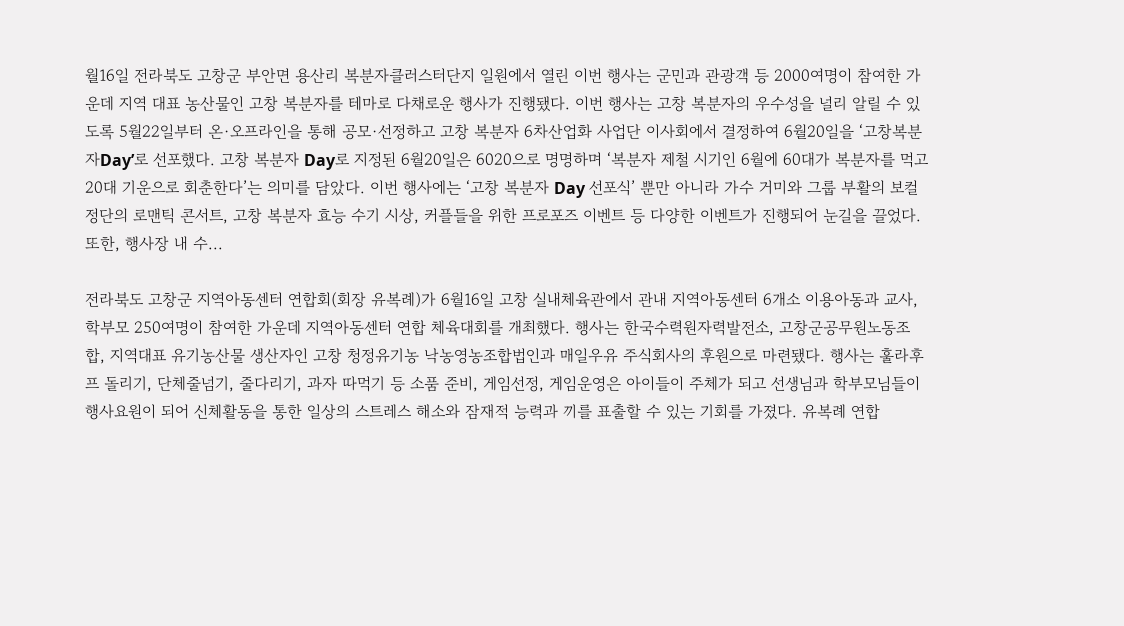월16일 전라북도 고창군 부안면 용산리 복분자클러스터단지 일원에서 열린 이번 행사는 군민과 관광객 등 2000여명이 참여한 가운데 지역 대표 농산물인 고창 복분자를 테마로 다채로운 행사가 진행됐다. 이번 행사는 고창 복분자의 우수성을 널리 알릴 수 있도록 5월22일부터 온·오프라인을 통해 공모·선정하고 고창 복분자 6차산업화 사업단 이사회에서 결정하여 6월20일을 ‘고창복분자Day’로 선포했다. 고창 복분자 Day로 지정된 6월20일은 6020으로 명명하며 ‘복분자 제철 시기인 6월에 60대가 복분자를 먹고 20대 기운으로 회춘한다’는 의미를 담았다. 이번 행사에는 ‘고창 복분자 Day 선포식’ 뿐만 아니라 가수 거미와 그룹 부활의 보컬 정단의 로맨틱 콘서트, 고창 복분자 효능 수기 시상, 커플들을 위한 프로포즈 이벤트 등 다양한 이벤트가 진행되어 눈길을 끌었다. 또한, 행사장 내 수...

전라북도 고창군 지역아동센터 연합회(회장 유복례)가 6월16일 고창 실내체육관에서 관내 지역아동센터 6개소 이용아동과 교사, 학부모 250여명이 참여한 가운데 지역아동센터 연합 체육대회를 개최했다. 행사는 한국수력원자력발전소, 고창군공무원노동조합, 지역대표 유기농산물 생산자인 고창 청정유기농 낙농영농조합법인과 매일우유 주식회사의 후원으로 마련됐다. 행사는 훌라후프 돌리기, 단체줄넘기, 줄다리기, 과자 따먹기 등 소품 준비, 게임선정, 게임운영은 아이들이 주체가 되고 선생님과 학부모님들이 행사요원이 되어 신체활동을 통한 일상의 스트레스 해소와 잠재적 능력과 끼를 표출할 수 있는 기회를 가졌다. 유복례 연합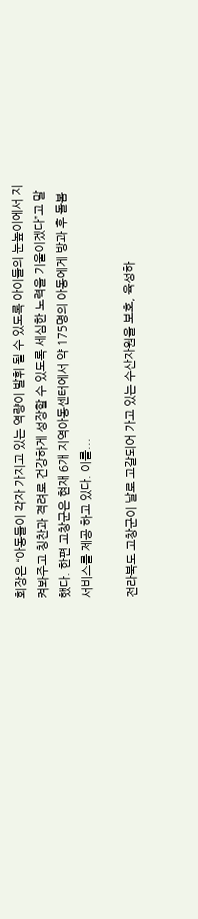회장은 “아동들이 각자 가지고 있는 역량이 발휘 될 수 있도록 아이들의 눈높이에서 지켜봐주고 칭찬과 격려로 건강하게 성장할 수 있도록 세심한 노력을 기울이겠다”고 말했다. 한편 고창군은 현재 6개 지역아동센터에서 약 175명의 아동에게 방과 후 돌봄서비스를 제공 하고 있다. 이를...

전라북도 고창군이 날로 고갈되어 가고 있는 수산자원을 보호, 육성하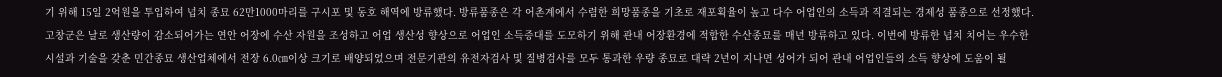기 위해 15일 2억원을 투입하여 넙치 종묘 62만1000마리를 구시포 및 동호 해역에 방류했다. 방류품종은 각 어촌계에서 수렴한 희망품종을 기초로 재포획율이 높고 다수 어업인의 소득과 직결되는 경제성 품종으로 선정했다. 고창군은 날로 생산량이 감소되어가는 연안 어장에 수산 자원을 조성하고 어업 생산성 향상으로 어업인 소득증대를 도모하기 위해 관내 어장환경에 적합한 수산종묘를 매년 방류하고 있다. 이번에 방류한 넙치 치어는 우수한 시설과 기술을 갖춘 민간종묘 생산업체에서 전장 6.0㎝이상 크기로 배양되었으며 전문기관의 유전자검사 및 질병검사를 모두 통과한 우량 종묘로 대략 2년이 지나면 성어가 되어 관내 어업인들의 소득 향상에 도움이 될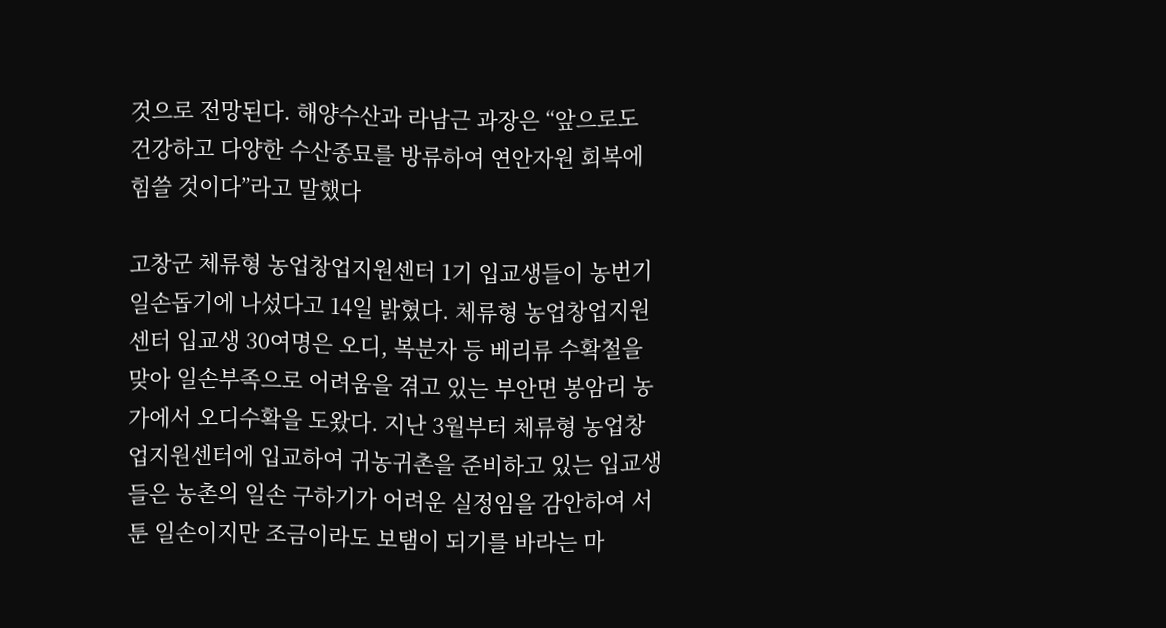것으로 전망된다. 해양수산과 라남근 과장은 “앞으로도 건강하고 다양한 수산종묘를 방류하여 연안자원 회복에 힘쓸 것이다”라고 말했다

고창군 체류형 농업창업지원센터 1기 입교생들이 농번기 일손돕기에 나섰다고 14일 밝혔다. 체류형 농업창업지원센터 입교생 30여명은 오디, 복분자 등 베리류 수확철을 맞아 일손부족으로 어려움을 겪고 있는 부안면 봉암리 농가에서 오디수확을 도왔다. 지난 3월부터 체류형 농업창업지원센터에 입교하여 귀농귀촌을 준비하고 있는 입교생들은 농촌의 일손 구하기가 어려운 실정임을 감안하여 서툰 일손이지만 조금이라도 보탬이 되기를 바라는 마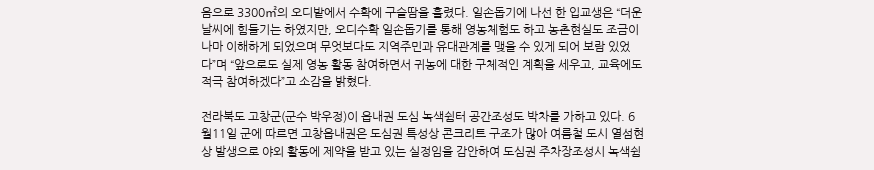음으로 3300㎡의 오디밭에서 수확에 구슬땀을 흘렸다. 일손돕기에 나선 한 입교생은 “더운 날씨에 힘들기는 하였지만, 오디수확 일손돕기를 통해 영농체험도 하고 농촌현실도 조금이나마 이해하게 되었으며 무엇보다도 지역주민과 유대관계를 맺을 수 있게 되어 보람 있었다”며 “앞으로도 실제 영농 활동 참여하면서 귀농에 대한 구체적인 계획을 세우고, 교육에도 적극 참여하겠다”고 소감을 밝혔다.

전라북도 고창군(군수 박우정)이 읍내권 도심 녹색쉼터 공간조성도 박차를 가하고 있다. 6월11일 군에 따르면 고창읍내권은 도심권 특성상 콘크리트 구조가 많아 여름철 도시 열섬현상 발생으로 야외 활동에 제약을 받고 있는 실정임을 감안하여 도심권 주차장조성시 녹색쉼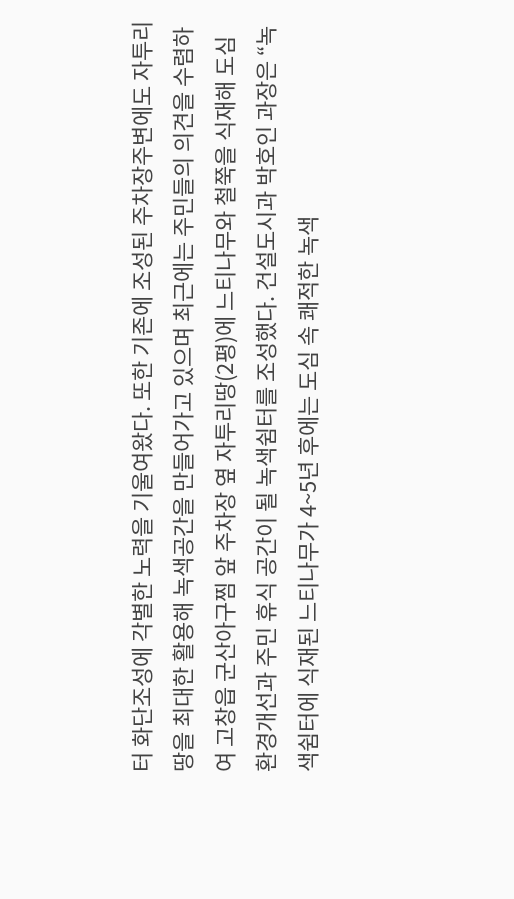터 화단조성에 각별한 노력을 기울여왔다. 또한 기존에 조성된 주차장주변에도 자투리땅을 최대한 활용해 녹색공간을 만들어가고 있으며 최근에는 주민들의 의견을 수렴하여 고창읍 군산아구찜 앞 주차장 옆 자투리땅(2평)에 느티나무와 철쭉을 식재해 도심 환경개선과 주민 휴식 공간이 될 녹색쉼터를 조성했다. 건설도시과 박호인 과장은 “녹색쉼터에 식재된 느티나무가 4~5년 후에는 도심 속 쾌적한 녹색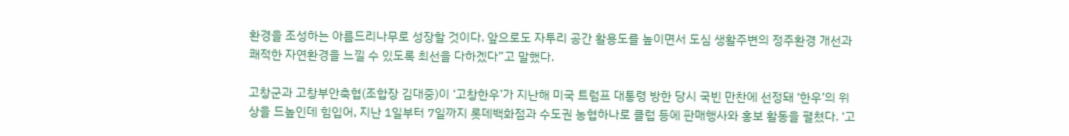환경을 조성하는 아름드리나무로 성장할 것이다. 앞으로도 자투리 공간 활용도를 높이면서 도심 생활주변의 정주환경 개선과 쾌적한 자연환경을 느낄 수 있도록 최선을 다하겠다”고 말했다.

고창군과 고창부안축협(조합장 김대중)이 ‘고창한우’가 지난해 미국 트럼프 대통령 방한 당시 국빈 만찬에 선정돼 ‘한우’의 위상을 드높인데 힘입어, 지난 1일부터 7일까지 롯데백화점과 수도권 농협하나로 클럽 등에 판매행사와 홍보 활동을 펼쳤다. ‘고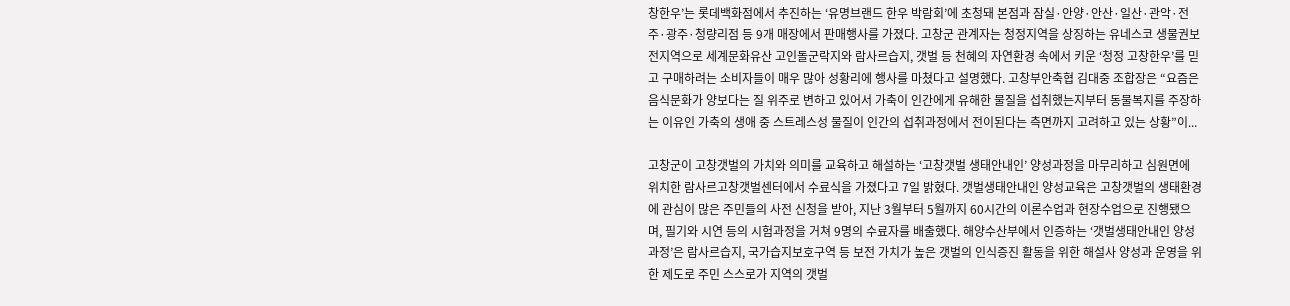창한우’는 롯데백화점에서 추진하는 ‘유명브랜드 한우 박람회’에 초청돼 본점과 잠실·안양·안산·일산·관악·전주·광주·청량리점 등 9개 매장에서 판매행사를 가졌다. 고창군 관계자는 청정지역을 상징하는 유네스코 생물권보전지역으로 세계문화유산 고인돌군락지와 람사르습지, 갯벌 등 천혜의 자연환경 속에서 키운 ‘청정 고창한우’를 믿고 구매하려는 소비자들이 매우 많아 성황리에 행사를 마쳤다고 설명했다. 고창부안축협 김대중 조합장은 “요즘은 음식문화가 양보다는 질 위주로 변하고 있어서 가축이 인간에게 유해한 물질을 섭취했는지부터 동물복지를 주장하는 이유인 가축의 생애 중 스트레스성 물질이 인간의 섭취과정에서 전이된다는 측면까지 고려하고 있는 상황”이...

고창군이 고창갯벌의 가치와 의미를 교육하고 해설하는 ‘고창갯벌 생태안내인’ 양성과정을 마무리하고 심원면에 위치한 람사르고창갯벌센터에서 수료식을 가졌다고 7일 밝혔다. 갯벌생태안내인 양성교육은 고창갯벌의 생태환경에 관심이 많은 주민들의 사전 신청을 받아, 지난 3월부터 5월까지 60시간의 이론수업과 현장수업으로 진행됐으며, 필기와 시연 등의 시험과정을 거쳐 9명의 수료자를 배출했다. 해양수산부에서 인증하는 ‘갯벌생태안내인 양성과정’은 람사르습지, 국가습지보호구역 등 보전 가치가 높은 갯벌의 인식증진 활동을 위한 해설사 양성과 운영을 위한 제도로 주민 스스로가 지역의 갯벌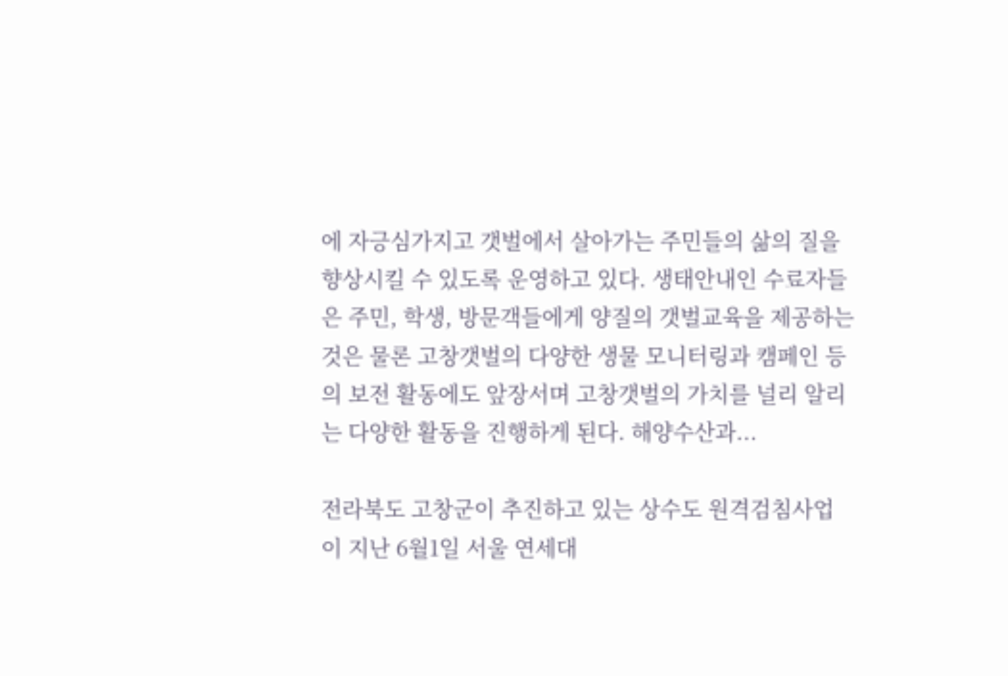에 자긍심가지고 갯벌에서 살아가는 주민들의 삶의 질을 향상시킬 수 있도록 운영하고 있다. 생태안내인 수료자들은 주민, 학생, 방문객들에게 양질의 갯벌교육을 제공하는 것은 물론 고창갯벌의 다양한 생물 모니터링과 캠페인 등의 보전 활동에도 앞장서며 고창갯벌의 가치를 널리 알리는 다양한 활동을 진행하게 된다. 해양수산과...

전라북도 고창군이 추진하고 있는 상수도 원격검침사업이 지난 6월1일 서울 연세대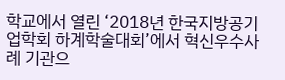학교에서 열린 ‘2018년 한국지방공기업학회 하계학술대회’에서 혁신우수사례 기관으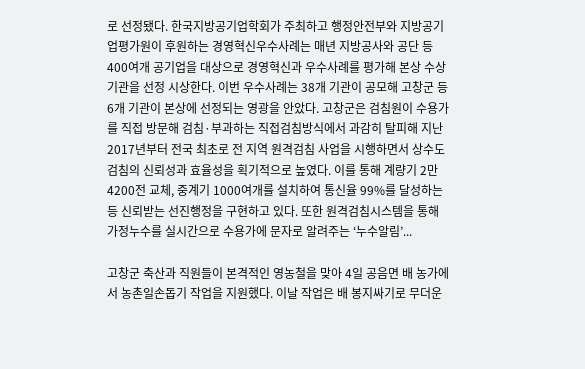로 선정됐다. 한국지방공기업학회가 주최하고 행정안전부와 지방공기업평가원이 후원하는 경영혁신우수사례는 매년 지방공사와 공단 등 400여개 공기업을 대상으로 경영혁신과 우수사례를 평가해 본상 수상기관을 선정 시상한다. 이번 우수사례는 38개 기관이 공모해 고창군 등 6개 기관이 본상에 선정되는 영광을 안았다. 고창군은 검침원이 수용가를 직접 방문해 검침·부과하는 직접검침방식에서 과감히 탈피해 지난 2017년부터 전국 최초로 전 지역 원격검침 사업을 시행하면서 상수도 검침의 신뢰성과 효율성을 획기적으로 높였다. 이를 통해 계량기 2만4200전 교체, 중계기 1000여개를 설치하여 통신율 99%를 달성하는 등 신뢰받는 선진행정을 구현하고 있다. 또한 원격검침시스템을 통해 가정누수를 실시간으로 수용가에 문자로 알려주는 ‘누수알림’...

고창군 축산과 직원들이 본격적인 영농철을 맞아 4일 공음면 배 농가에서 농촌일손돕기 작업을 지원했다. 이날 작업은 배 봉지싸기로 무더운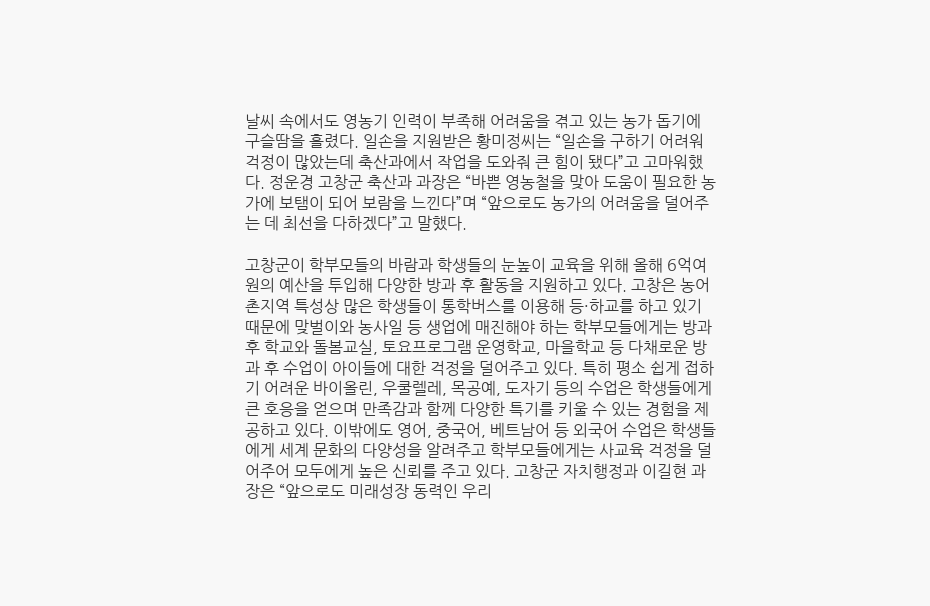날씨 속에서도 영농기 인력이 부족해 어려움을 겪고 있는 농가 돕기에 구슬땀을 흘렸다. 일손을 지원받은 황미정씨는 “일손을 구하기 어려워 걱정이 많았는데 축산과에서 작업을 도와줘 큰 힘이 됐다”고 고마워했다. 정운경 고창군 축산과 과장은 “바쁜 영농철을 맞아 도움이 필요한 농가에 보탬이 되어 보람을 느낀다”며 “앞으로도 농가의 어려움을 덜어주는 데 최선을 다하겠다”고 말했다.

고창군이 학부모들의 바람과 학생들의 눈높이 교육을 위해 올해 6억여원의 예산을 투입해 다양한 방과 후 활동을 지원하고 있다. 고창은 농어촌지역 특성상 많은 학생들이 통학버스를 이용해 등·하교를 하고 있기 때문에 맞벌이와 농사일 등 생업에 매진해야 하는 학부모들에게는 방과 후 학교와 돌봄교실, 토요프로그램 운영학교, 마을학교 등 다채로운 방과 후 수업이 아이들에 대한 걱정을 덜어주고 있다. 특히 평소 쉽게 접하기 어려운 바이올린, 우쿨렐레, 목공예, 도자기 등의 수업은 학생들에게 큰 호응을 얻으며 만족감과 함께 다양한 특기를 키울 수 있는 경험을 제공하고 있다. 이밖에도 영어, 중국어, 베트남어 등 외국어 수업은 학생들에게 세계 문화의 다양성을 알려주고 학부모들에게는 사교육 걱정을 덜어주어 모두에게 높은 신뢰를 주고 있다. 고창군 자치행정과 이길현 과장은 “앞으로도 미래성장 동력인 우리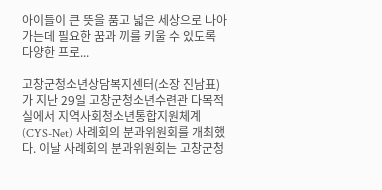아이들이 큰 뜻을 품고 넓은 세상으로 나아가는데 필요한 꿈과 끼를 키울 수 있도록 다양한 프로...

고창군청소년상담복지센터(소장 진남표)가 지난 29일 고창군청소년수련관 다목적실에서 지역사회청소년통합지원체계(CYS-Net) 사례회의 분과위원회를 개최했다. 이날 사례회의 분과위원회는 고창군청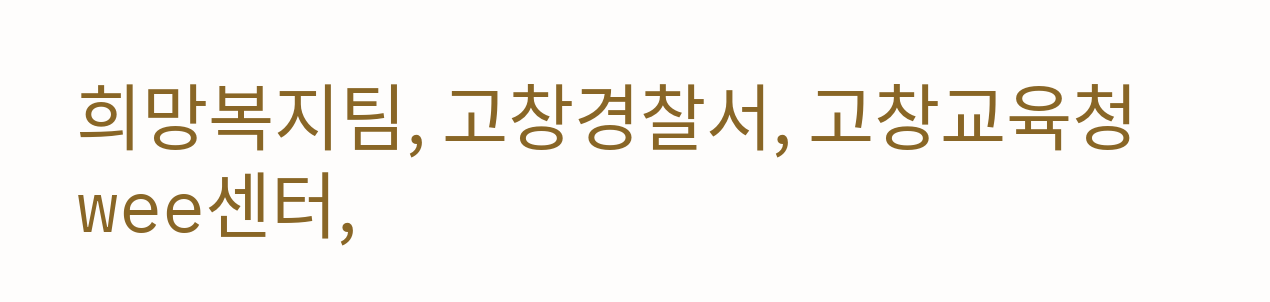희망복지팀, 고창경찰서, 고창교육청 wee센터,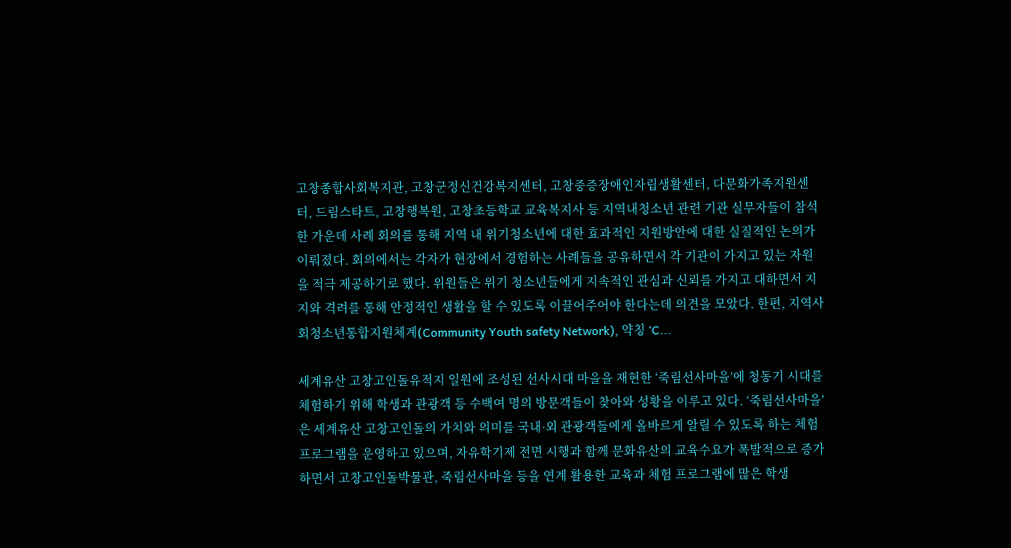고창종합사회복지관, 고창군정신건강복지센터, 고창중증장애인자립생활센터, 다문화가족지원센터, 드림스타트, 고창행복원, 고창초등학교 교육복지사 등 지역내청소년 관련 기관 실무자들이 참석한 가운데 사례 회의를 통해 지역 내 위기청소년에 대한 효과적인 지원방안에 대한 실질적인 논의가 이뤄졌다. 회의에서는 각자가 현장에서 경험하는 사례들을 공유하면서 각 기관이 가지고 있는 자원을 적극 제공하기로 했다. 위원들은 위기 청소년들에게 지속적인 관심과 신뢰를 가지고 대하면서 지지와 격려를 통해 안정적인 생활을 할 수 있도록 이끌어주어야 한다는데 의견을 모았다. 한편, 지역사회청소년통합지원체계(Community Youth safety Network), 약칭 ‘C...

세계유산 고창고인돌유적지 일원에 조성된 선사시대 마을을 재현한 ‘죽림선사마을’에 청동기 시대를 체험하기 위해 학생과 관광객 등 수백여 명의 방문객들이 찾아와 성황을 이루고 있다. ‘죽림선사마을’은 세계유산 고창고인돌의 가치와 의미를 국내·외 관광객들에게 올바르게 알릴 수 있도록 하는 체험프로그램을 운영하고 있으며, 자유학기제 전면 시행과 함께 문화유산의 교육수요가 폭발적으로 증가하면서 고창고인돌박물관, 죽림선사마을 등을 연계 활용한 교육과 체험 프로그램에 많은 학생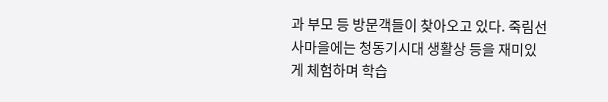과 부모 등 방문객들이 찾아오고 있다. 죽림선사마을에는 청동기시대 생활상 등을 재미있게 체험하며 학습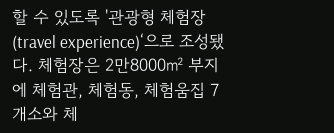할 수 있도록 '관광형 체험장(travel experience)‘으로 조성됐다. 체험장은 2만8000㎡ 부지에 체험관, 체험동, 체험움집 7개소와 체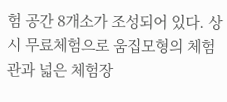험 공간 8개소가 조성되어 있다. 상시 무료체험으로 움집모형의 체험관과 넓은 체험장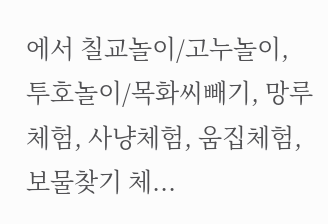에서 칠교놀이/고누놀이, 투호놀이/목화씨빼기, 망루체험, 사냥체험, 움집체험, 보물찾기 체...